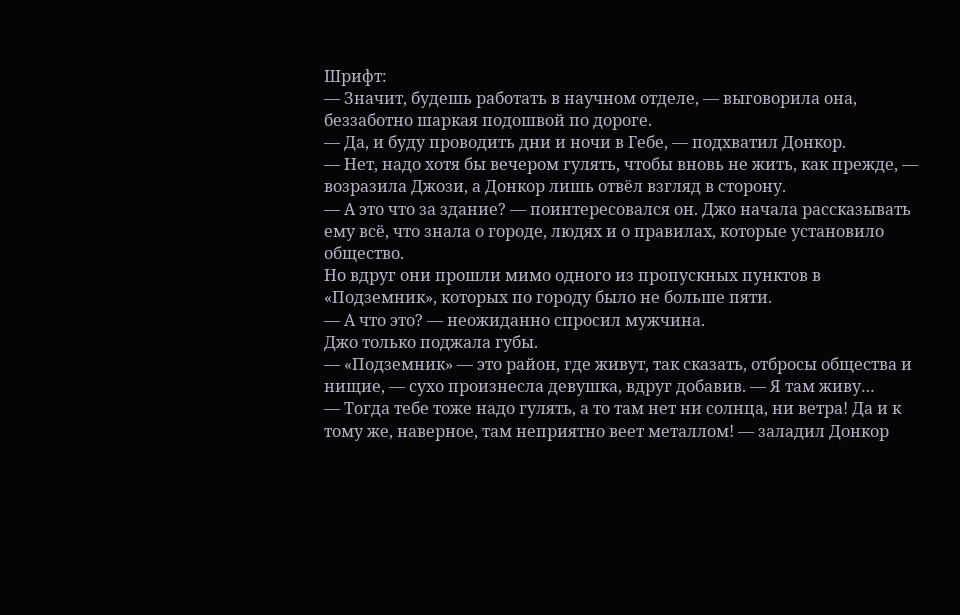Шрифт:
— Значит, будешь работать в научном отделе, — выговорила она, беззаботно шаркая подошвой по дороге.
— Да, и буду проводить дни и ночи в Гебе, — подхватил Донкор.
— Нет, надо хотя бы вечером гулять, чтобы вновь не жить, как прежде, — возразила Джози, а Донкор лишь отвёл взгляд в сторону.
— А это что за здание? — поинтересовался он. Джо начала рассказывать ему всё, что знала о городе, людях и о правилах, которые установило общество.
Но вдруг они прошли мимо одного из пропускных пунктов в «Подземник», которых по городу было не больше пяти.
— А что это? — неожиданно спросил мужчина.
Джо только поджала губы.
— «Подземник» — это район, где живут, так сказать, отбросы общества и нищие, — сухо произнесла девушка, вдруг добавив. — Я там живу…
— Тогда тебе тоже надо гулять, а то там нет ни солнца, ни ветра! Да и к тому же, наверное, там неприятно веет металлом! — заладил Донкор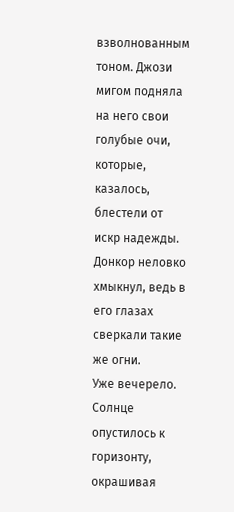взволнованным тоном. Джози мигом подняла на него свои голубые очи, которые, казалось, блестели от искр надежды. Донкор неловко хмыкнул, ведь в его глазах сверкали такие же огни.
Уже вечерело. Солнце опустилось к горизонту, окрашивая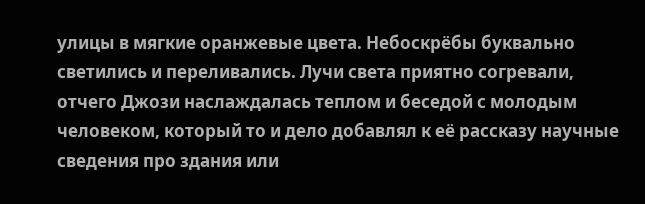улицы в мягкие оранжевые цвета. Небоскрёбы буквально светились и переливались. Лучи света приятно согревали, отчего Джози наслаждалась теплом и беседой с молодым человеком, который то и дело добавлял к её рассказу научные сведения про здания или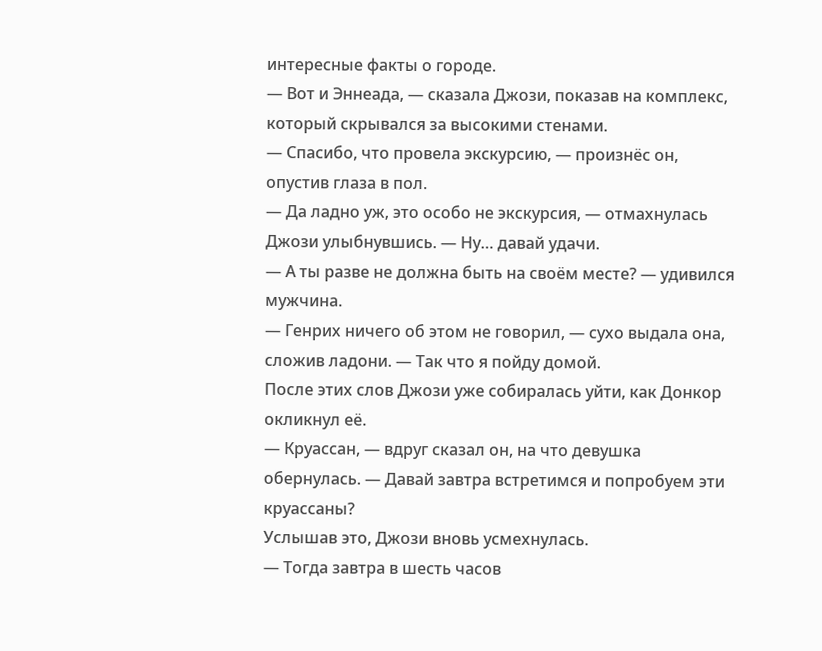интересные факты о городе.
— Вот и Эннеада, — сказала Джози, показав на комплекс, который скрывался за высокими стенами.
— Спасибо, что провела экскурсию, — произнёс он, опустив глаза в пол.
— Да ладно уж, это особо не экскурсия, — отмахнулась Джози улыбнувшись. — Ну… давай удачи.
— А ты разве не должна быть на своём месте? — удивился мужчина.
— Генрих ничего об этом не говорил, — сухо выдала она, сложив ладони. — Так что я пойду домой.
После этих слов Джози уже собиралась уйти, как Донкор окликнул её.
— Круассан, — вдруг сказал он, на что девушка обернулась. — Давай завтра встретимся и попробуем эти круассаны?
Услышав это, Джози вновь усмехнулась.
— Тогда завтра в шесть часов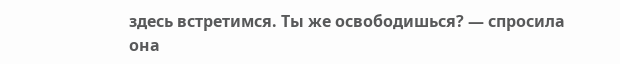здесь встретимся. Ты же освободишься? — спросила она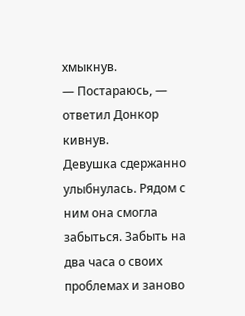хмыкнув.
— Постараюсь, — ответил Донкор кивнув.
Девушка сдержанно улыбнулась. Рядом с ним она смогла забыться. Забыть на два часа о своих проблемах и заново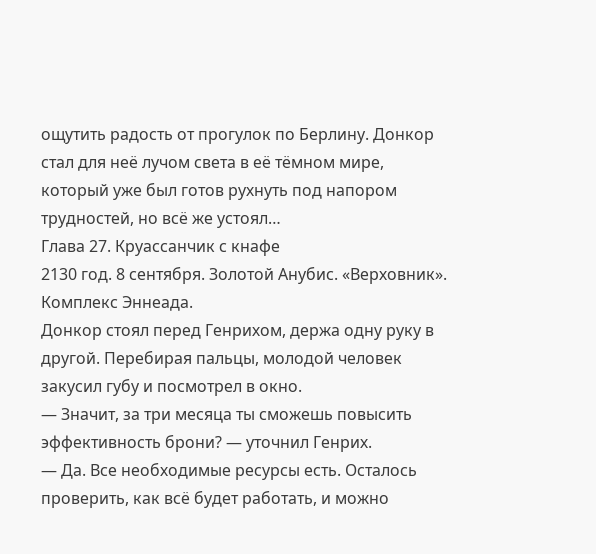ощутить радость от прогулок по Берлину. Донкор стал для неё лучом света в её тёмном мире, который уже был готов рухнуть под напором трудностей, но всё же устоял…
Глава 27. Круассанчик с кнафе
2130 год. 8 сентября. Золотой Анубис. «Верховник». Комплекс Эннеада.
Донкор стоял перед Генрихом, держа одну руку в другой. Перебирая пальцы, молодой человек закусил губу и посмотрел в окно.
— Значит, за три месяца ты сможешь повысить эффективность брони? — уточнил Генрих.
— Да. Все необходимые ресурсы есть. Осталось проверить, как всё будет работать, и можно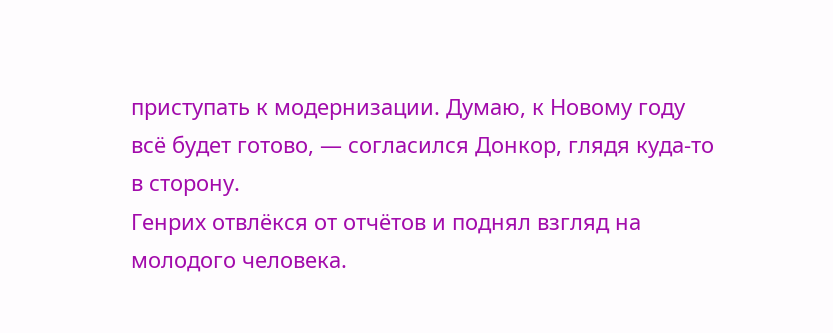приступать к модернизации. Думаю, к Новому году всё будет готово, — согласился Донкор, глядя куда-то в сторону.
Генрих отвлёкся от отчётов и поднял взгляд на молодого человека.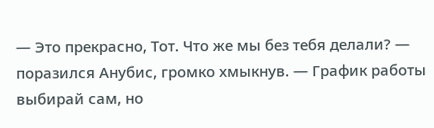— Это прекрасно, Тот. Что же мы без тебя делали? — поразился Анубис, громко хмыкнув. — График работы выбирай сам, но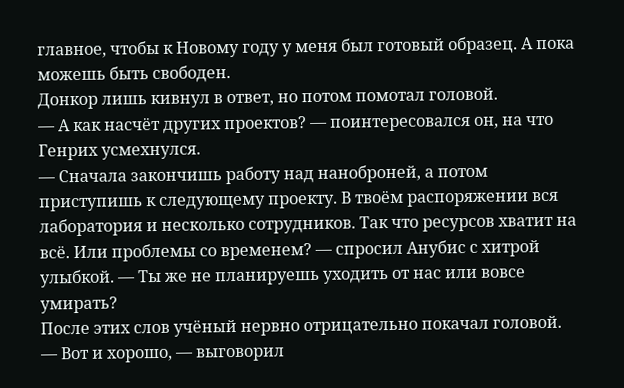главное, чтобы к Новому году у меня был готовый образец. А пока можешь быть свободен.
Донкор лишь кивнул в ответ, но потом помотал головой.
— А как насчёт других проектов? — поинтересовался он, на что Генрих усмехнулся.
— Сначала закончишь работу над наноброней, а потом приступишь к следующему проекту. В твоём распоряжении вся лаборатория и несколько сотрудников. Так что ресурсов хватит на всё. Или проблемы со временем? — спросил Анубис с хитрой улыбкой. — Ты же не планируешь уходить от нас или вовсе умирать?
После этих слов учёный нервно отрицательно покачал головой.
— Вот и хорошо, — выговорил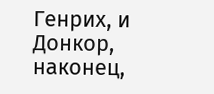Генрих, и Донкор, наконец,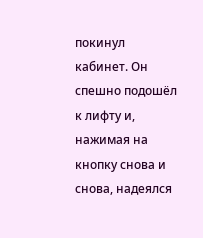покинул кабинет. Он спешно подошёл к лифту и, нажимая на кнопку снова и снова, надеялся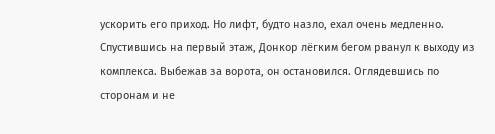ускорить его приход. Но лифт, будто назло, ехал очень медленно.
Спустившись на первый этаж, Донкор лёгким бегом рванул к выходу из комплекса. Выбежав за ворота, он остановился. Оглядевшись по сторонам и не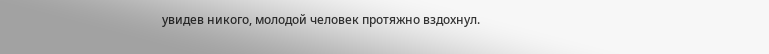увидев никого, молодой человек протяжно вздохнул.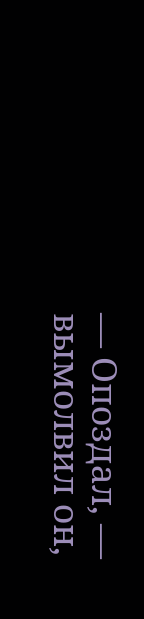— Опоздал, — вымолвил он,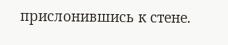прислонившись к стене.